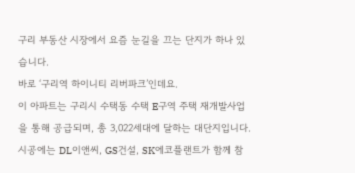구리 부동산 시장에서 요즘 눈길을 끄는 단지가 하나 있습니다.
바로 ‘구리역 하이니티 리버파크’인데요.
이 아파트는 구리시 수택동 수택 E구역 주택 재개발사업을 통해 공급되며, 총 3,022세대에 달하는 대단지입니다.
시공에는 DL이앤씨, GS건설, SK에코플랜트가 함께 참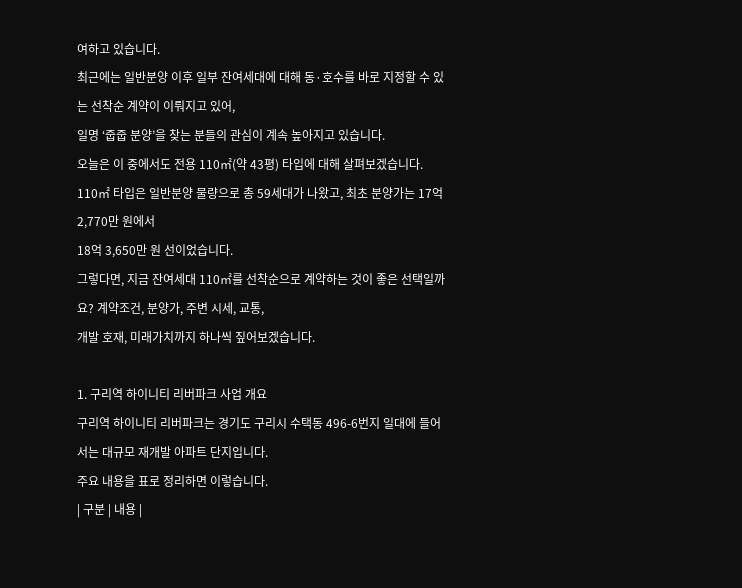여하고 있습니다.
최근에는 일반분양 이후 일부 잔여세대에 대해 동·호수를 바로 지정할 수 있는 선착순 계약이 이뤄지고 있어,
일명 ‘줍줍 분양’을 찾는 분들의 관심이 계속 높아지고 있습니다.
오늘은 이 중에서도 전용 110㎡(약 43평) 타입에 대해 살펴보겠습니다.
110㎡ 타입은 일반분양 물량으로 총 59세대가 나왔고, 최초 분양가는 17억 2,770만 원에서
18억 3,650만 원 선이었습니다.
그렇다면, 지금 잔여세대 110㎡를 선착순으로 계약하는 것이 좋은 선택일까요? 계약조건, 분양가, 주변 시세, 교통,
개발 호재, 미래가치까지 하나씩 짚어보겠습니다.

1. 구리역 하이니티 리버파크 사업 개요
구리역 하이니티 리버파크는 경기도 구리시 수택동 496-6번지 일대에 들어서는 대규모 재개발 아파트 단지입니다.
주요 내용을 표로 정리하면 이렇습니다.
| 구분 | 내용 |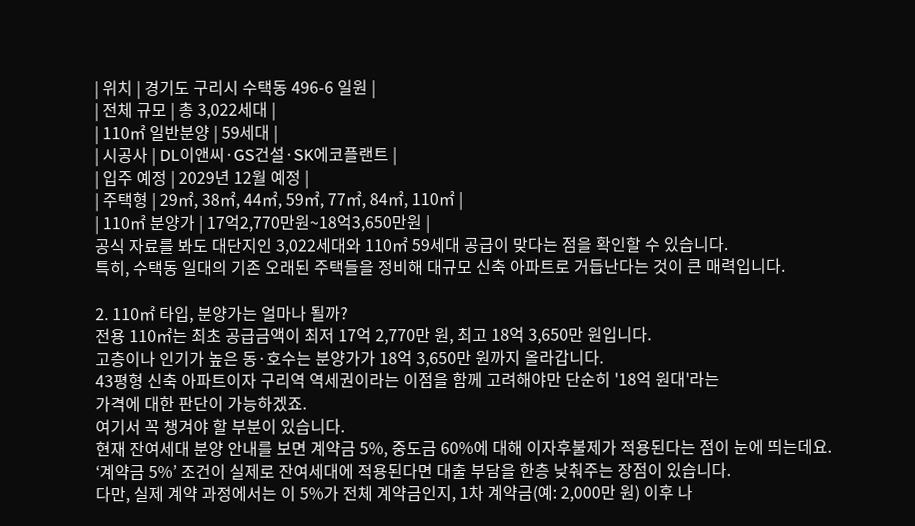| 위치 | 경기도 구리시 수택동 496-6 일원 |
| 전체 규모 | 총 3,022세대 |
| 110㎡ 일반분양 | 59세대 |
| 시공사 | DL이앤씨·GS건설·SK에코플랜트 |
| 입주 예정 | 2029년 12월 예정 |
| 주택형 | 29㎡, 38㎡, 44㎡, 59㎡, 77㎡, 84㎡, 110㎡ |
| 110㎡ 분양가 | 17억2,770만원~18억3,650만원 |
공식 자료를 봐도 대단지인 3,022세대와 110㎡ 59세대 공급이 맞다는 점을 확인할 수 있습니다.
특히, 수택동 일대의 기존 오래된 주택들을 정비해 대규모 신축 아파트로 거듭난다는 것이 큰 매력입니다.

2. 110㎡ 타입, 분양가는 얼마나 될까?
전용 110㎡는 최초 공급금액이 최저 17억 2,770만 원, 최고 18억 3,650만 원입니다.
고층이나 인기가 높은 동·호수는 분양가가 18억 3,650만 원까지 올라갑니다.
43평형 신축 아파트이자 구리역 역세권이라는 이점을 함께 고려해야만 단순히 '18억 원대'라는
가격에 대한 판단이 가능하겠죠.
여기서 꼭 챙겨야 할 부분이 있습니다.
현재 잔여세대 분양 안내를 보면 계약금 5%, 중도금 60%에 대해 이자후불제가 적용된다는 점이 눈에 띄는데요.
‘계약금 5%’ 조건이 실제로 잔여세대에 적용된다면 대출 부담을 한층 낮춰주는 장점이 있습니다.
다만, 실제 계약 과정에서는 이 5%가 전체 계약금인지, 1차 계약금(예: 2,000만 원) 이후 나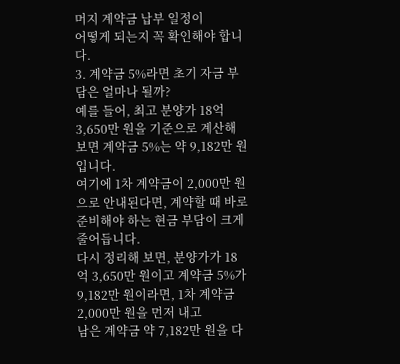머지 계약금 납부 일정이
어떻게 되는지 꼭 확인해야 합니다.
3. 계약금 5%라면 초기 자금 부담은 얼마나 될까?
예를 들어, 최고 분양가 18억 3,650만 원을 기준으로 계산해 보면 계약금 5%는 약 9,182만 원입니다.
여기에 1차 계약금이 2,000만 원으로 안내된다면, 계약할 때 바로 준비해야 하는 현금 부담이 크게 줄어듭니다.
다시 정리해 보면, 분양가가 18억 3,650만 원이고 계약금 5%가 9,182만 원이라면, 1차 계약금 2,000만 원을 먼저 내고
남은 계약금 약 7,182만 원을 다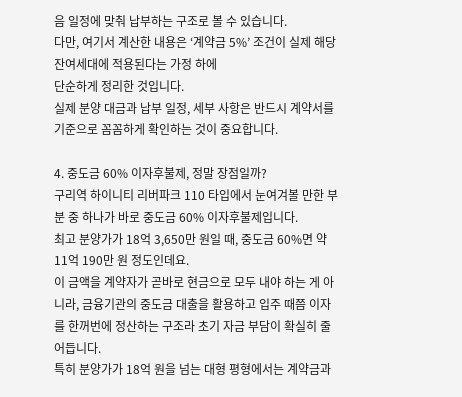음 일정에 맞춰 납부하는 구조로 볼 수 있습니다.
다만, 여기서 계산한 내용은 ‘계약금 5%’ 조건이 실제 해당 잔여세대에 적용된다는 가정 하에
단순하게 정리한 것입니다.
실제 분양 대금과 납부 일정, 세부 사항은 반드시 계약서를 기준으로 꼼꼼하게 확인하는 것이 중요합니다.

4. 중도금 60% 이자후불제, 정말 장점일까?
구리역 하이니티 리버파크 110 타입에서 눈여겨볼 만한 부분 중 하나가 바로 중도금 60% 이자후불제입니다.
최고 분양가가 18억 3,650만 원일 때, 중도금 60%면 약 11억 190만 원 정도인데요.
이 금액을 계약자가 곧바로 현금으로 모두 내야 하는 게 아니라, 금융기관의 중도금 대출을 활용하고 입주 때쯤 이자를 한꺼번에 정산하는 구조라 초기 자금 부담이 확실히 줄어듭니다.
특히 분양가가 18억 원을 넘는 대형 평형에서는 계약금과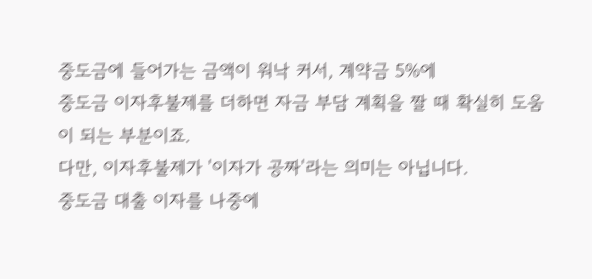중도금에 들어가는 금액이 워낙 커서, 계약금 5%에
중도금 이자후불제를 더하면 자금 부담 계획을 짤 때 확실히 도움이 되는 부분이죠.
다만, 이자후불제가 '이자가 공짜'라는 의미는 아닙니다.
중도금 대출 이자를 나중에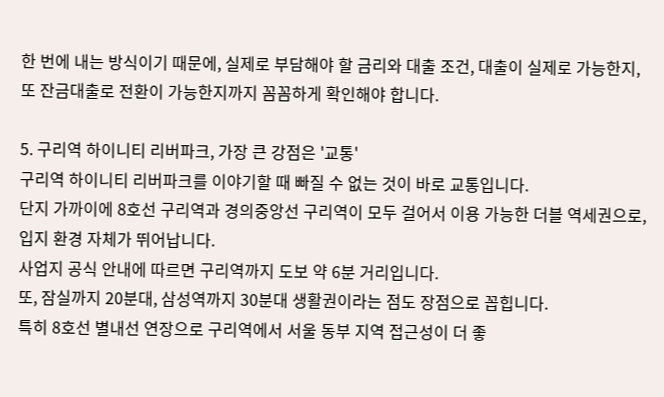한 번에 내는 방식이기 때문에, 실제로 부담해야 할 금리와 대출 조건, 대출이 실제로 가능한지,
또 잔금대출로 전환이 가능한지까지 꼼꼼하게 확인해야 합니다.

5. 구리역 하이니티 리버파크, 가장 큰 강점은 '교통'
구리역 하이니티 리버파크를 이야기할 때 빠질 수 없는 것이 바로 교통입니다.
단지 가까이에 8호선 구리역과 경의중앙선 구리역이 모두 걸어서 이용 가능한 더블 역세권으로,
입지 환경 자체가 뛰어납니다.
사업지 공식 안내에 따르면 구리역까지 도보 약 6분 거리입니다.
또, 잠실까지 20분대, 삼성역까지 30분대 생활권이라는 점도 장점으로 꼽힙니다.
특히 8호선 별내선 연장으로 구리역에서 서울 동부 지역 접근성이 더 좋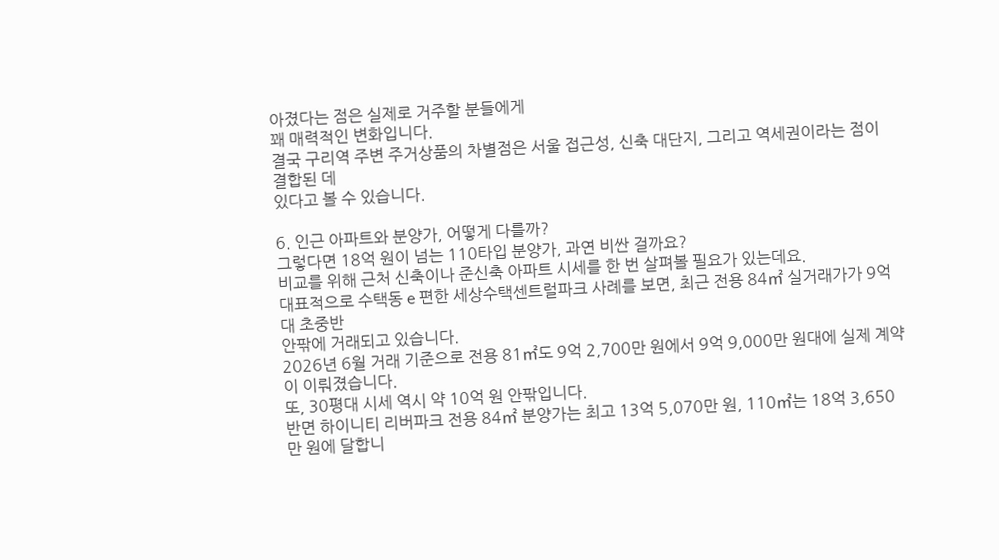아졌다는 점은 실제로 거주할 분들에게
꽤 매력적인 변화입니다.
결국 구리역 주변 주거상품의 차별점은 서울 접근성, 신축 대단지, 그리고 역세권이라는 점이 결합된 데
있다고 볼 수 있습니다.

6. 인근 아파트와 분양가, 어떻게 다를까?
그렇다면 18억 원이 넘는 110타입 분양가, 과연 비싼 걸까요?
비교를 위해 근처 신축이나 준신축 아파트 시세를 한 번 살펴볼 필요가 있는데요.
대표적으로 수택동 e 편한 세상수택센트럴파크 사례를 보면, 최근 전용 84㎡ 실거래가가 9억대 초중반
안팎에 거래되고 있습니다.
2026년 6월 거래 기준으로 전용 81㎡도 9억 2,700만 원에서 9억 9,000만 원대에 실제 계약이 이뤄졌습니다.
또, 30평대 시세 역시 약 10억 원 안팎입니다.
반면 하이니티 리버파크 전용 84㎡ 분양가는 최고 13억 5,070만 원, 110㎡는 18억 3,650만 원에 달합니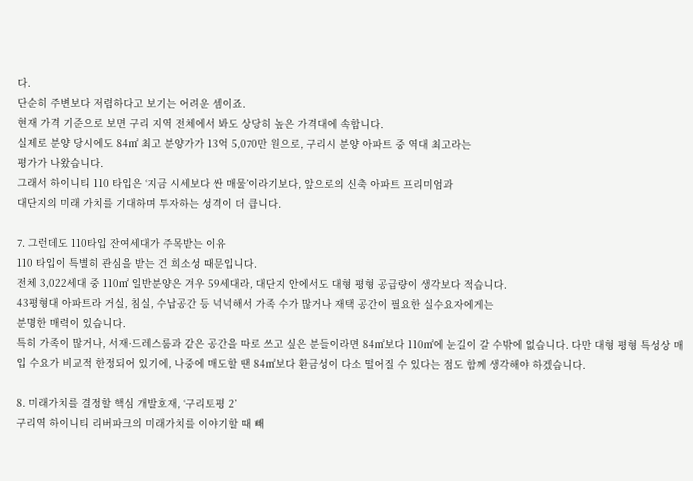다.
단순히 주변보다 저렴하다고 보기는 어려운 셈이죠.
현재 가격 기준으로 보면 구리 지역 전체에서 봐도 상당히 높은 가격대에 속합니다.
실제로 분양 당시에도 84㎡ 최고 분양가가 13억 5,070만 원으로, 구리시 분양 아파트 중 역대 최고라는
평가가 나왔습니다.
그래서 하이니티 110 타입은 ‘지금 시세보다 싼 매물’이라기보다, 앞으로의 신축 아파트 프리미엄과
대단지의 미래 가치를 기대하며 투자하는 성격이 더 큽니다.

7. 그런데도 110타입 잔여세대가 주목받는 이유
110 타입이 특별히 관심을 받는 건 희소성 때문입니다.
전체 3,022세대 중 110㎡ 일반분양은 겨우 59세대라, 대단지 안에서도 대형 평형 공급량이 생각보다 적습니다.
43평형대 아파트라 거실, 침실, 수납공간 등 넉넉해서 가족 수가 많거나 재택 공간이 필요한 실수요자에게는
분명한 매력이 있습니다.
특히 가족이 많거나, 서재·드레스룸과 같은 공간을 따로 쓰고 싶은 분들이라면 84㎡보다 110㎡에 눈길이 갈 수밖에 없습니다. 다만 대형 평형 특성상 매입 수요가 비교적 한정되어 있기에, 나중에 매도할 땐 84㎡보다 환금성이 다소 떨어질 수 있다는 점도 함께 생각해야 하겠습니다.

8. 미래가치를 결정할 핵심 개발호재, ‘구리토평 2’
구리역 하이니티 리버파크의 미래가치를 이야기할 때 빼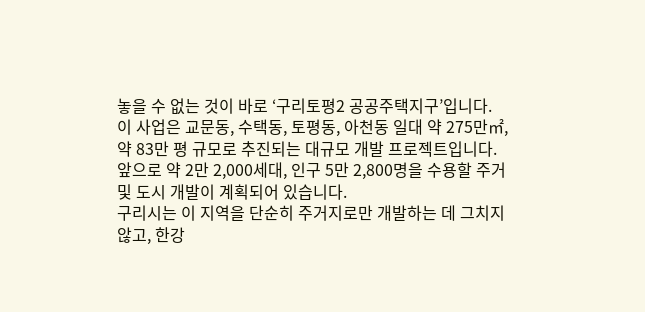놓을 수 없는 것이 바로 ‘구리토평2 공공주택지구’입니다.
이 사업은 교문동, 수택동, 토평동, 아천동 일대 약 275만㎡, 약 83만 평 규모로 추진되는 대규모 개발 프로젝트입니다.
앞으로 약 2만 2,000세대, 인구 5만 2,800명을 수용할 주거 및 도시 개발이 계획되어 있습니다.
구리시는 이 지역을 단순히 주거지로만 개발하는 데 그치지 않고, 한강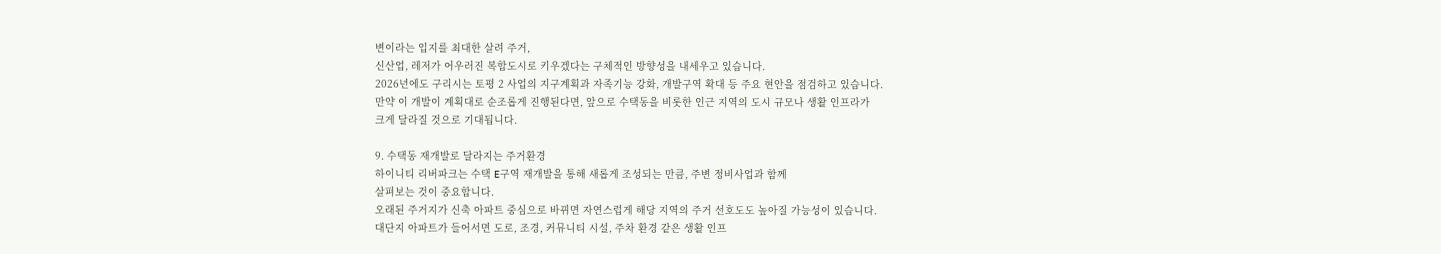변이라는 입지를 최대한 살려 주거,
신산업, 레저가 어우러진 복합도시로 키우겠다는 구체적인 방향성을 내세우고 있습니다.
2026년에도 구리시는 토평 2 사업의 지구계획과 자족기능 강화, 개발구역 확대 등 주요 현안을 점검하고 있습니다.
만약 이 개발이 계획대로 순조롭게 진행된다면, 앞으로 수택동을 비롯한 인근 지역의 도시 규모나 생활 인프라가
크게 달라질 것으로 기대됩니다.

9. 수택동 재개발로 달라지는 주거환경
하이니티 리버파크는 수택 E구역 재개발을 통해 새롭게 조성되는 만큼, 주변 정비사업과 함께
살펴보는 것이 중요합니다.
오래된 주거지가 신축 아파트 중심으로 바뀌면 자연스럽게 해당 지역의 주거 선호도도 높아질 가능성이 있습니다.
대단지 아파트가 들어서면 도로, 조경, 커뮤니티 시설, 주차 환경 같은 생활 인프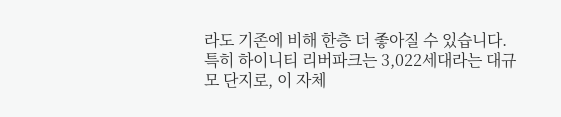라도 기존에 비해 한층 더 좋아질 수 있습니다.
특히 하이니티 리버파크는 3,022세대라는 대규모 단지로, 이 자체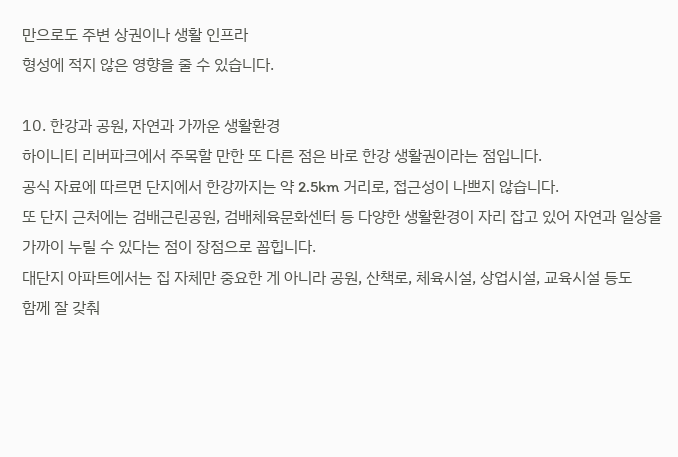만으로도 주변 상권이나 생활 인프라
형성에 적지 않은 영향을 줄 수 있습니다.

10. 한강과 공원, 자연과 가까운 생활환경
하이니티 리버파크에서 주목할 만한 또 다른 점은 바로 한강 생활권이라는 점입니다.
공식 자료에 따르면 단지에서 한강까지는 약 2.5km 거리로, 접근성이 나쁘지 않습니다.
또 단지 근처에는 검배근린공원, 검배체육문화센터 등 다양한 생활환경이 자리 잡고 있어 자연과 일상을
가까이 누릴 수 있다는 점이 장점으로 꼽힙니다.
대단지 아파트에서는 집 자체만 중요한 게 아니라 공원, 산책로, 체육시설, 상업시설, 교육시설 등도
함께 잘 갖춰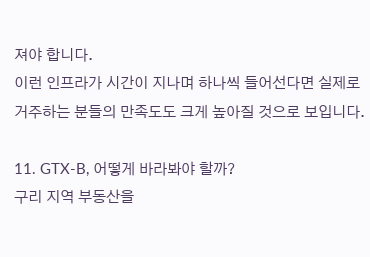져야 합니다.
이런 인프라가 시간이 지나며 하나씩 들어선다면 실제로 거주하는 분들의 만족도도 크게 높아질 것으로 보입니다.

11. GTX-B, 어떻게 바라봐야 할까?
구리 지역 부동산을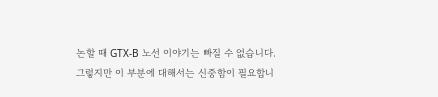논할 때 GTX-B 노선 이야기는 빠질 수 없습니다.
그렇지만 이 부분에 대해서는 신중함이 필요합니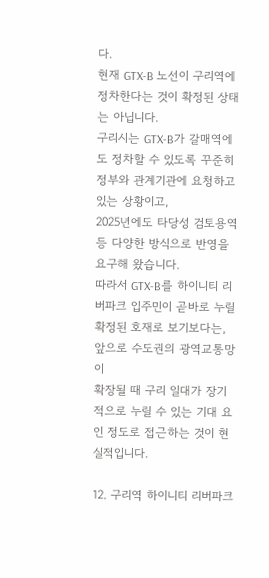다.
현재 GTX-B 노선이 구리역에 정차한다는 것이 확정된 상태는 아닙니다.
구리시는 GTX-B가 갈매역에도 정차할 수 있도록 꾸준히 정부와 관계기관에 요청하고 있는 상황이고,
2025년에도 타당성 검토용역 등 다양한 방식으로 반영을 요구해 왔습니다.
따라서 GTX-B를 하이니티 리버파크 입주민이 곧바로 누릴 확정된 호재로 보기보다는, 앞으로 수도권의 광역교통망이
확장될 때 구리 일대가 장기적으로 누릴 수 있는 기대 요인 정도로 접근하는 것이 현실적입니다.

12. 구리역 하이니티 리버파크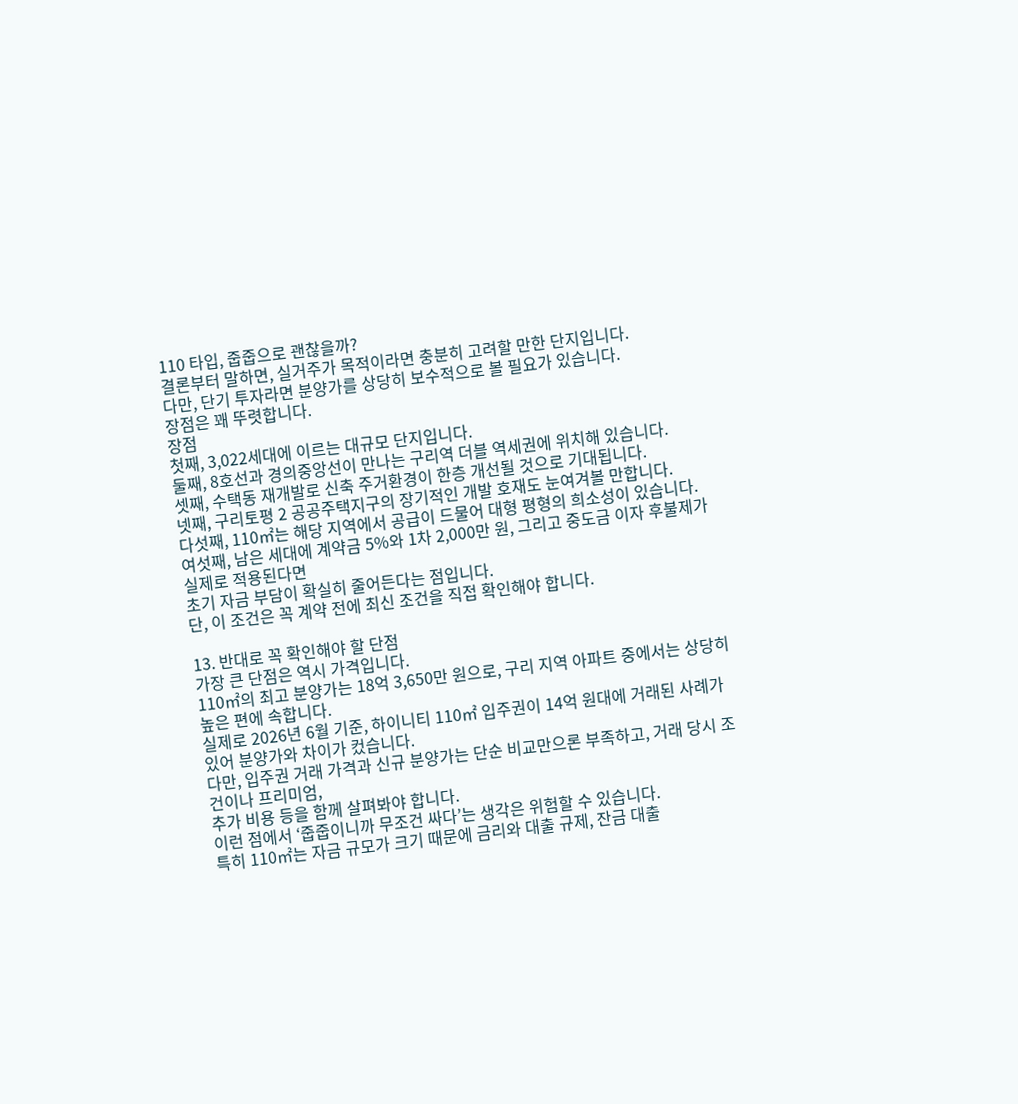110 타입, 줍줍으로 괜찮을까?
결론부터 말하면, 실거주가 목적이라면 충분히 고려할 만한 단지입니다.
다만, 단기 투자라면 분양가를 상당히 보수적으로 볼 필요가 있습니다.
장점은 꽤 뚜렷합니다.
장점
첫째, 3,022세대에 이르는 대규모 단지입니다.
둘째, 8호선과 경의중앙선이 만나는 구리역 더블 역세권에 위치해 있습니다.
셋째, 수택동 재개발로 신축 주거환경이 한층 개선될 것으로 기대됩니다.
넷째, 구리토평 2 공공주택지구의 장기적인 개발 호재도 눈여겨볼 만합니다.
다섯째, 110㎡는 해당 지역에서 공급이 드물어 대형 평형의 희소성이 있습니다.
여섯째, 남은 세대에 계약금 5%와 1차 2,000만 원, 그리고 중도금 이자 후불제가 실제로 적용된다면
초기 자금 부담이 확실히 줄어든다는 점입니다.
단, 이 조건은 꼭 계약 전에 최신 조건을 직접 확인해야 합니다.

13. 반대로 꼭 확인해야 할 단점
가장 큰 단점은 역시 가격입니다.
110㎡의 최고 분양가는 18억 3,650만 원으로, 구리 지역 아파트 중에서는 상당히 높은 편에 속합니다.
실제로 2026년 6월 기준, 하이니티 110㎡ 입주권이 14억 원대에 거래된 사례가 있어 분양가와 차이가 컸습니다.
다만, 입주권 거래 가격과 신규 분양가는 단순 비교만으론 부족하고, 거래 당시 조건이나 프리미엄,
추가 비용 등을 함께 살펴봐야 합니다.
이런 점에서 ‘줍줍이니까 무조건 싸다’는 생각은 위험할 수 있습니다.
특히 110㎡는 자금 규모가 크기 때문에 금리와 대출 규제, 잔금 대출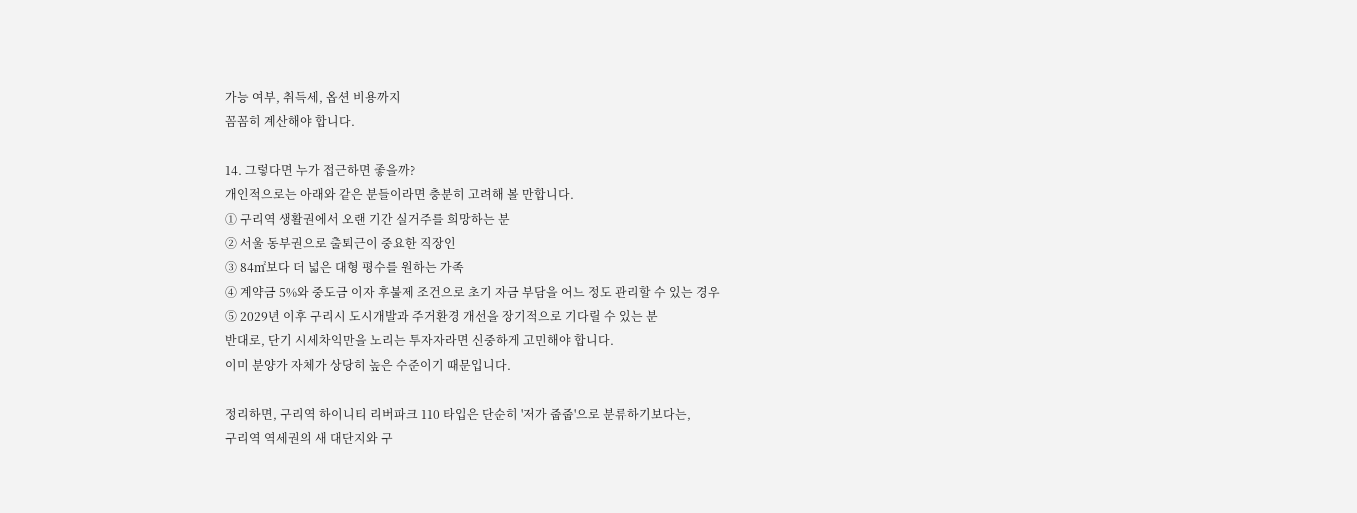가능 여부, 취득세, 옵션 비용까지
꼼꼼히 계산해야 합니다.

14. 그렇다면 누가 접근하면 좋을까?
개인적으로는 아래와 같은 분들이라면 충분히 고려해 볼 만합니다.
① 구리역 생활권에서 오랜 기간 실거주를 희망하는 분
② 서울 동부권으로 출퇴근이 중요한 직장인
③ 84㎡보다 더 넓은 대형 평수를 원하는 가족
④ 계약금 5%와 중도금 이자 후불제 조건으로 초기 자금 부담을 어느 정도 관리할 수 있는 경우
⑤ 2029년 이후 구리시 도시개발과 주거환경 개선을 장기적으로 기다릴 수 있는 분
반대로, 단기 시세차익만을 노리는 투자자라면 신중하게 고민해야 합니다.
이미 분양가 자체가 상당히 높은 수준이기 때문입니다.

정리하면, 구리역 하이니티 리버파크 110 타입은 단순히 '저가 줍줍'으로 분류하기보다는,
구리역 역세권의 새 대단지와 구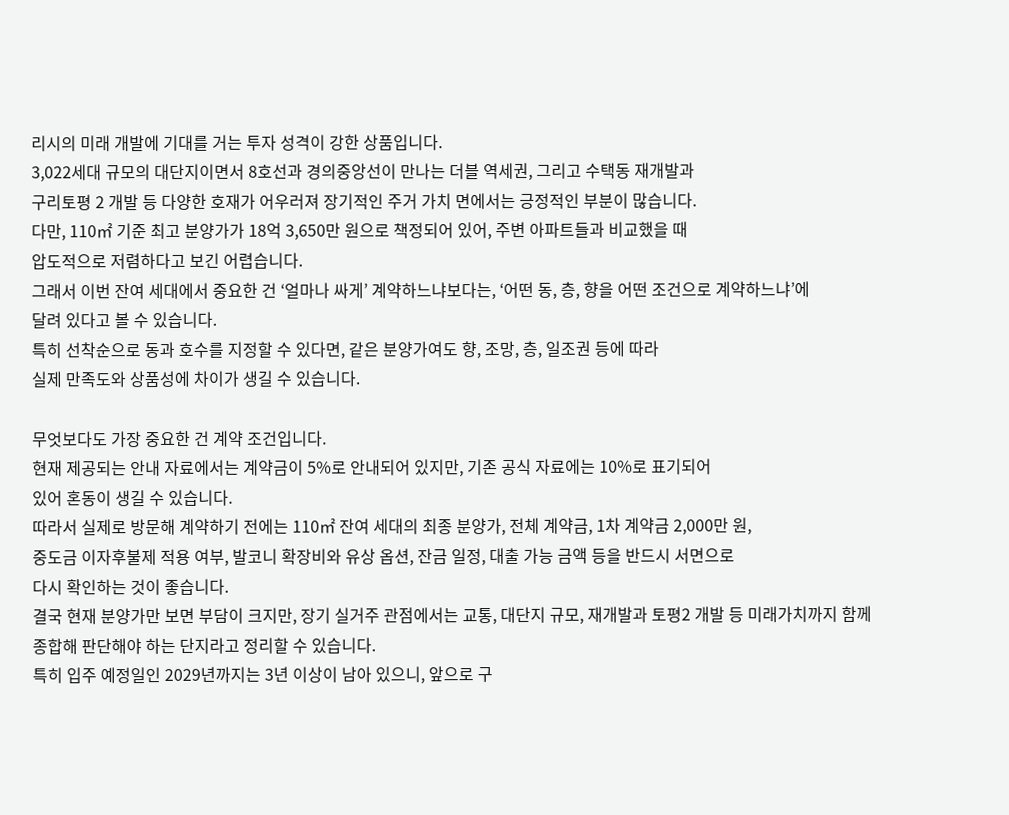리시의 미래 개발에 기대를 거는 투자 성격이 강한 상품입니다.
3,022세대 규모의 대단지이면서 8호선과 경의중앙선이 만나는 더블 역세권, 그리고 수택동 재개발과
구리토평 2 개발 등 다양한 호재가 어우러져 장기적인 주거 가치 면에서는 긍정적인 부분이 많습니다.
다만, 110㎡ 기준 최고 분양가가 18억 3,650만 원으로 책정되어 있어, 주변 아파트들과 비교했을 때
압도적으로 저렴하다고 보긴 어렵습니다.
그래서 이번 잔여 세대에서 중요한 건 ‘얼마나 싸게’ 계약하느냐보다는, ‘어떤 동, 층, 향을 어떤 조건으로 계약하느냐’에
달려 있다고 볼 수 있습니다.
특히 선착순으로 동과 호수를 지정할 수 있다면, 같은 분양가여도 향, 조망, 층, 일조권 등에 따라
실제 만족도와 상품성에 차이가 생길 수 있습니다.

무엇보다도 가장 중요한 건 계약 조건입니다.
현재 제공되는 안내 자료에서는 계약금이 5%로 안내되어 있지만, 기존 공식 자료에는 10%로 표기되어
있어 혼동이 생길 수 있습니다.
따라서 실제로 방문해 계약하기 전에는 110㎡ 잔여 세대의 최종 분양가, 전체 계약금, 1차 계약금 2,000만 원,
중도금 이자후불제 적용 여부, 발코니 확장비와 유상 옵션, 잔금 일정, 대출 가능 금액 등을 반드시 서면으로
다시 확인하는 것이 좋습니다.
결국 현재 분양가만 보면 부담이 크지만, 장기 실거주 관점에서는 교통, 대단지 규모, 재개발과 토평2 개발 등 미래가치까지 함께 종합해 판단해야 하는 단지라고 정리할 수 있습니다.
특히 입주 예정일인 2029년까지는 3년 이상이 남아 있으니, 앞으로 구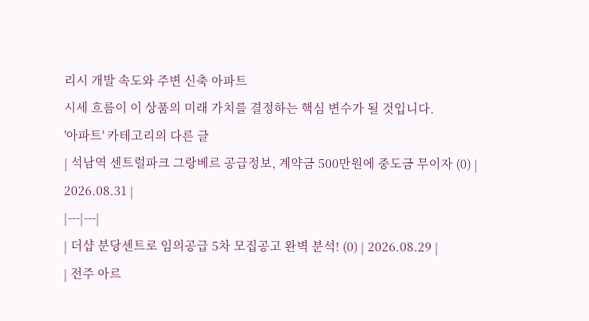리시 개발 속도와 주변 신축 아파트
시세 흐름이 이 상품의 미래 가치를 결정하는 핵심 변수가 될 것입니다.
'아파트' 카테고리의 다른 글
| 석남역 센트럴파크 그랑베르 공급정보, 계약금 500만원에 중도금 무이자 (0) | 2026.08.31 |
|---|---|
| 더샵 분당센트로 임의공급 5차 모집공고 완벽 분석! (0) | 2026.08.29 |
| 전주 아르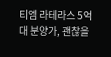티엠 라테라스 5억대 분양가, 괜찮을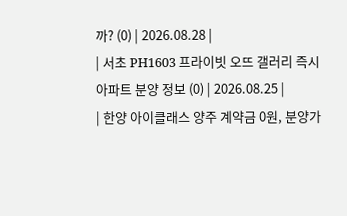까? (0) | 2026.08.28 |
| 서초 PH1603 프라이빗 오뜨 갤러리 즉시 아파트 분양 정보 (0) | 2026.08.25 |
| 한양 아이클래스 양주 계약금 0원, 분양가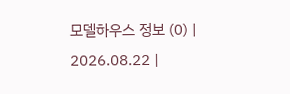모델하우스 정보 (0) | 2026.08.22 |